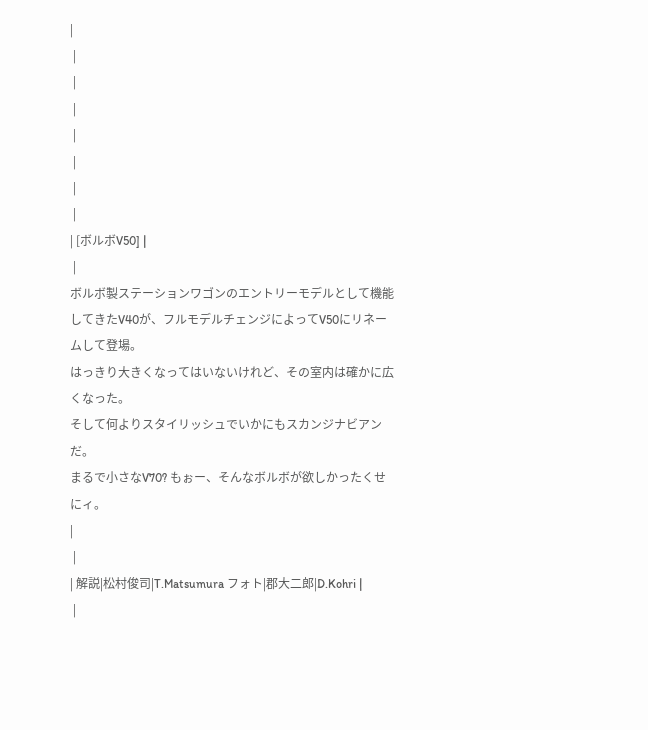|
 |
 |
 |
 |
 |
 |
 |
| [ボルボV50] |
 |
ボルボ製ステーションワゴンのエントリーモデルとして機能してきたV40が、フルモデルチェンジによってV50にリネームして登場。
はっきり大きくなってはいないけれど、その室内は確かに広くなった。
そして何よりスタイリッシュでいかにもスカンジナビアンだ。
まるで小さなV70? もぉー、そんなボルボが欲しかったくせにィ。
|
 |
| 解説|松村俊司|T.Matsumura フォト|郡大二郎|D.Kohri |
 |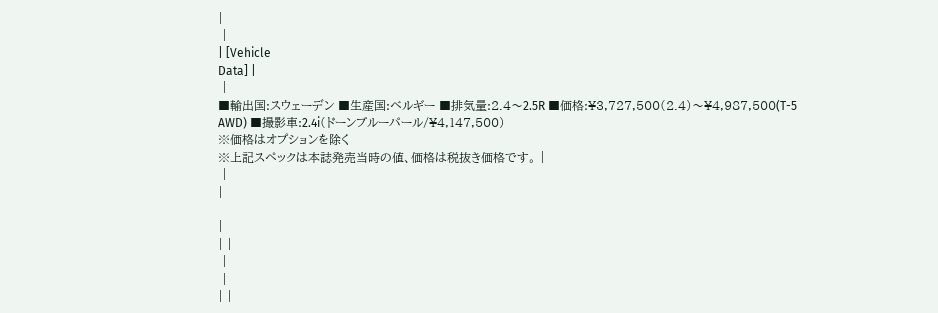|
 |
| [Vehicle
Data] |
 |
■輸出国:スウェーデン ■生産国:ベルギー ■排気量:2.4〜2.5R ■価格:¥3,727,500(2.4)〜¥4,987,500(T-5
AWD) ■撮影車:2.4i(ドーンブルーパール/¥4,147,500)
※価格はオプションを除く
※上記スペックは本誌発売当時の値、価格は税抜き価格です。 |
 |
|

|
| |
 |
 |
| |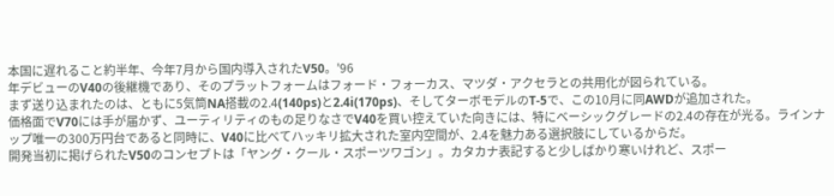本国に遅れること約半年、今年7月から国内導入されたV50。'96
年デビューのV40の後継機であり、そのプラットフォームはフォード・フォーカス、マツダ・アクセラとの共用化が図られている。
まず送り込まれたのは、ともに5気筒NA搭載の2.4(140ps)と2.4i(170ps)、そしてターボモデルのT-5で、この10月に同AWDが追加された。
価格面でV70には手が届かず、ユーティリティのもの足りなさでV40を買い控えていた向きには、特にベーシックグレードの2.4の存在が光る。ラインナップ唯一の300万円台であると同時に、V40に比べてハッキリ拡大された室内空間が、2.4を魅力ある選択肢にしているからだ。
開発当初に掲げられたV50のコンセプトは「ヤング・クール・スポーツワゴン」。カタカナ表記すると少しばかり寒いけれど、スポー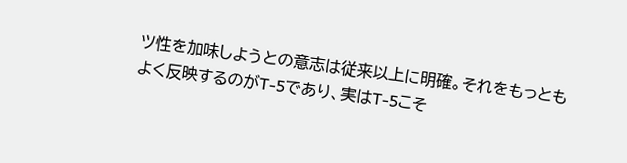ツ性を加味しようとの意志は従来以上に明確。それをもっともよく反映するのがT-5であり、実はT-5こそ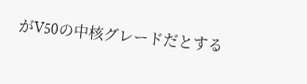がV50の中核グレードだとする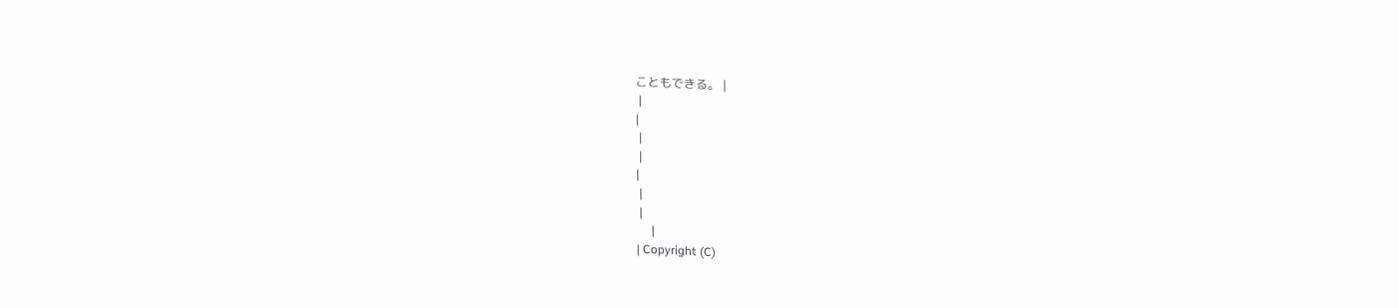こともできる。 |
 |
|
 |
 |
|
 |
 |
     |
| Copyright (C)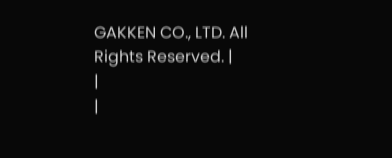GAKKEN CO., LTD. All Rights Reserved. |
|
|